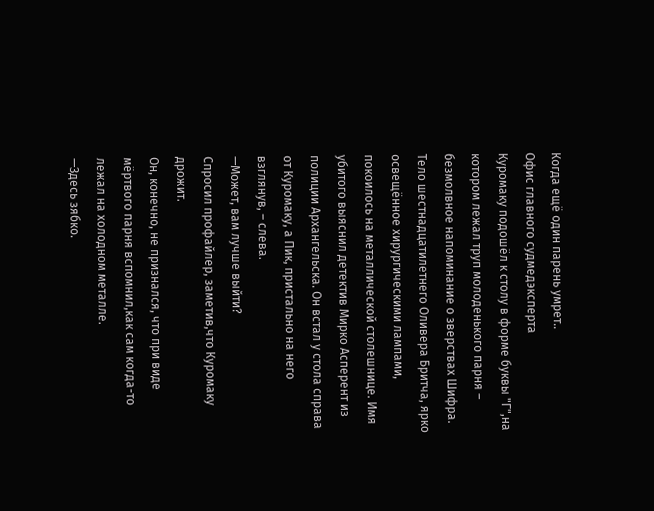Когда ещё один парень умрет..
Офис главного судмедэксперта
Куромаку подошёл к столу в форме буквы "Г",на котором лежал труп молоденького парня – безмолвное напоминание о зверствах Шифра. Тело шестнадцатилетнего Оливера Бритча, ярко освещённое хирургическими лампами, покоилось на металлической столешнице. Имя убитого выяснил детектив Мирко Асперент из полиции Архангельска. Он встал у стола справа от Куромаку, а Пик, пристально на него взглянув, – слева.
—Может, вам лучше выйти?
Спросил профайлер, заметив,что Куромаку дрожит.
Он, конечно, не признался, что при виде мёртвого парня вспомнил,как сам когда-то лежал на холодном металле.
—Здесь зябко.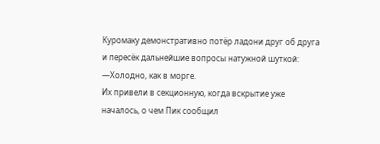Куромаку демонстративно потёр ладони друг об друга и пересёк дальнейшие вопросы натужной шуткой:
—Холодно, как в морге.
Их привели в секционную, когда вскрытие уже началось, о чем Пик сообщил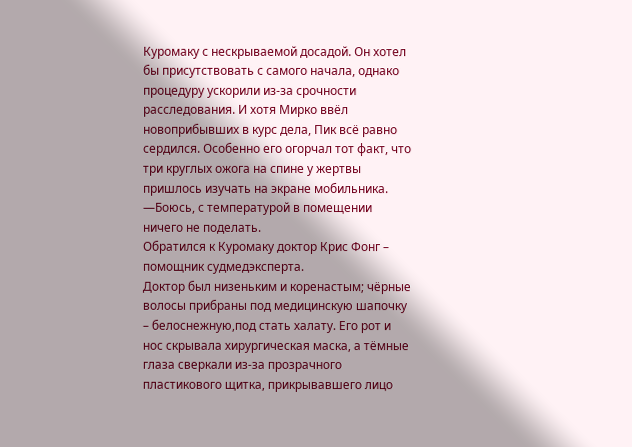Куромаку с нескрываемой досадой. Он хотел бы присутствовать с самого начала, однако процедуру ускорили из-за срочности расследования. И хотя Мирко ввёл новоприбывших в курс дела, Пик всё равно сердился. Особенно его огорчал тот факт, что три круглых ожога на спине у жертвы пришлось изучать на экране мобильника.
—Боюсь, с температурой в помещении ничего не поделать.
Обратился к Куромаку доктор Крис Фонг – помощник судмедэксперта.
Доктор был низеньким и коренастым; чёрные волосы прибраны под медицинскую шапочку – белоснежную,под стать халату. Его рот и нос скрывала хирургическая маска, а тёмные глаза сверкали из-за прозрачного пластикового щитка, прикрывавшего лицо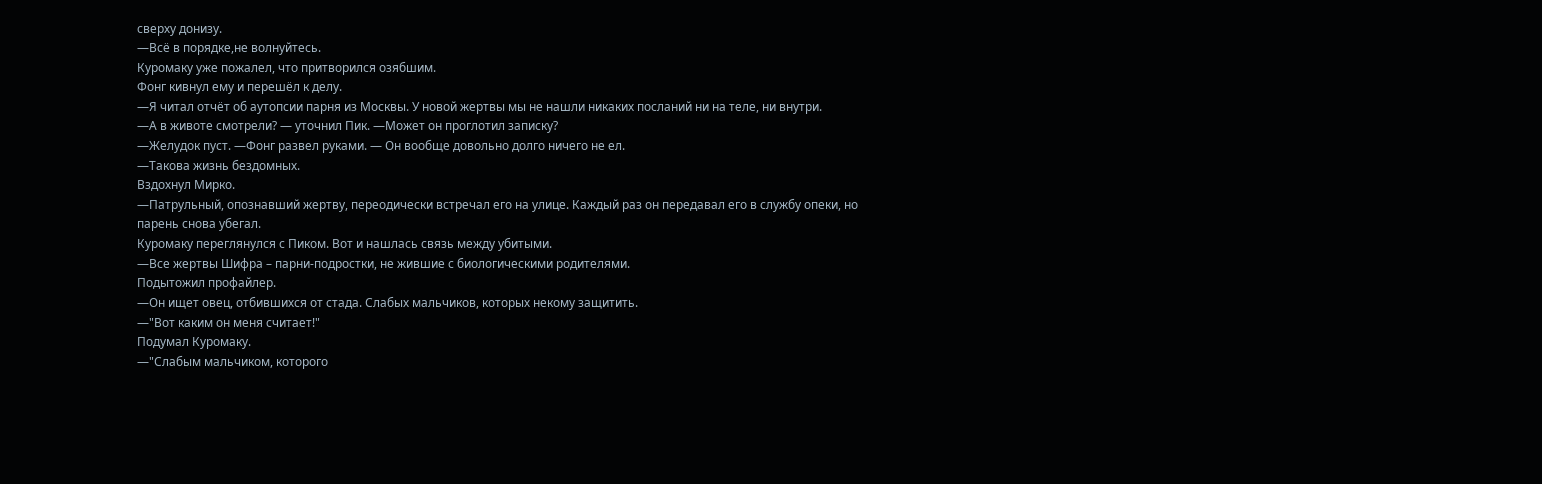сверху донизу.
—Всё в порядке,не волнуйтесь.
Куромаку уже пожалел, что притворился озябшим.
Фонг кивнул ему и перешёл к делу.
—Я читал отчёт об аутопсии парня из Москвы. У новой жертвы мы не нашли никаких посланий ни на теле, ни внутри.
—А в животе смотрели? — уточнил Пик. —Может он проглотил записку?
—Желудок пуст. —Фонг развел руками. — Он вообще довольно долго ничего не ел.
—Такова жизнь бездомных.
Вздохнул Мирко.
—Патрульный, опознавший жертву, переодически встречал его на улице. Каждый раз он передавал его в службу опеки, но парень снова убегал.
Куромаку переглянулся с Пиком. Вот и нашлась связь между убитыми.
—Все жертвы Шифра – парни-подростки, не жившие с биологическими родителями.
Подытожил профайлер.
—Он ищет овец, отбившихся от стада. Слабых мальчиков, которых некому защитить.
—"Вот каким он меня считает!"
Подумал Куромаку.
—"Слабым мальчиком, которого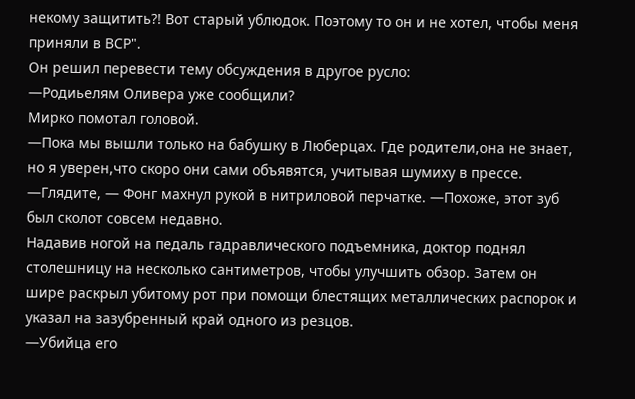некому защитить?! Вот старый ублюдок. Поэтому то он и не хотел, чтобы меня приняли в ВСР".
Он решил перевести тему обсуждения в другое русло:
—Родиьелям Оливера уже сообщили?
Мирко помотал головой.
—Пока мы вышли только на бабушку в Люберцах. Где родители,она не знает, но я уверен,что скоро они сами объявятся, учитывая шумиху в прессе.
—Глядите, — Фонг махнул рукой в нитриловой перчатке. —Похоже, этот зуб был сколот совсем недавно.
Надавив ногой на педаль гадравлического подъемника, доктор поднял столешницу на несколько сантиметров, чтобы улучшить обзор. Затем он шире раскрыл убитому рот при помощи блестящих металлических распорок и указал на зазубренный край одного из резцов.
—Убийца его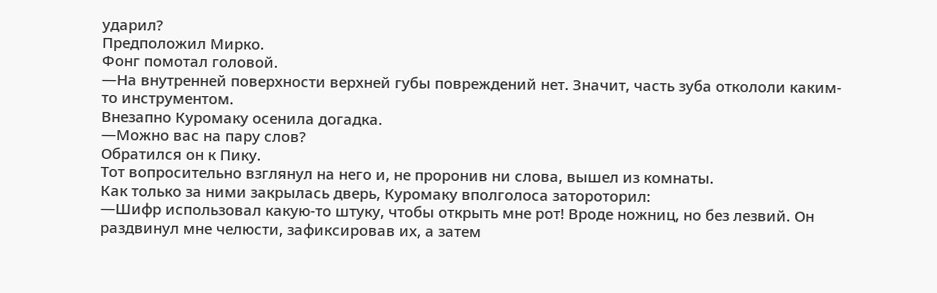ударил?
Предположил Мирко.
Фонг помотал головой.
—На внутренней поверхности верхней губы повреждений нет. Значит, часть зуба откололи каким-то инструментом.
Внезапно Куромаку осенила догадка.
—Можно вас на пару слов?
Обратился он к Пику.
Тот вопросительно взглянул на него и, не проронив ни слова, вышел из комнаты.
Как только за ними закрылась дверь, Куромаку вполголоса затороторил:
—Шифр использовал какую-то штуку, чтобы открыть мне рот! Вроде ножниц, но без лезвий. Он раздвинул мне челюсти, зафиксировав их, а затем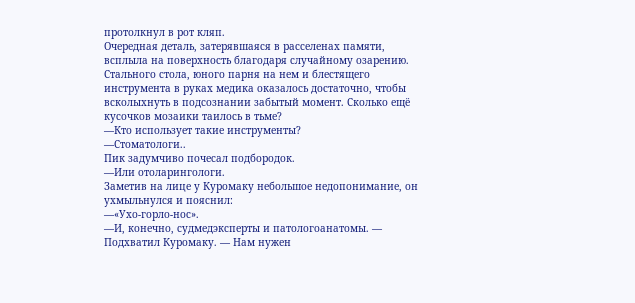протолкнул в рот кляп.
Очередная деталь, затерявшаяся в расселенах памяти, всплыла на поверхность благодаря случайному озарению. Стального стола, юного парня на нем и блестящего инструмента в руках медика оказалось достаточно, чтобы всколыхнуть в подсознании забытый момент. Сколько ещё кусочков мозаики таилось в тьме?
—Кто использует такие инструменты?
—Стоматологи..
Пик задумчиво почесал подбородок.
—Или отоларингологи.
Заметив на лице у Куромаку небольшое недопонимание, он ухмыльнулся и пояснил:
—«Ухо-горло-нос».
—И, конечно, судмедэксперты и патологоанатомы. — Подхватил Куромаку. — Нам нужен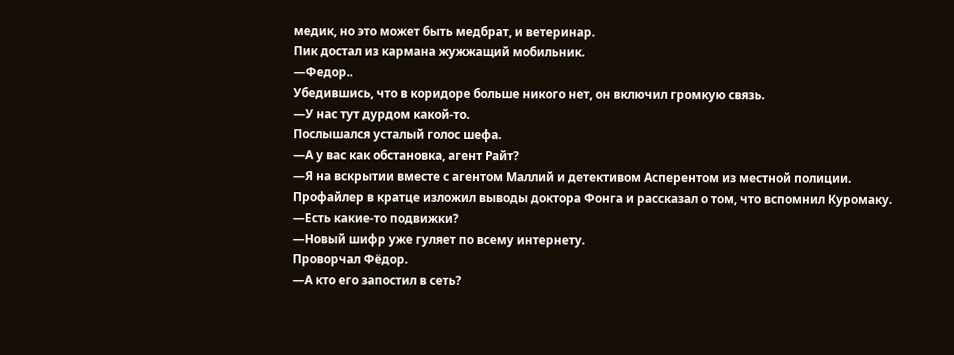медик, но это может быть медбрат, и ветеринар.
Пик достал из кармана жужжащий мобильник.
—Федор..
Убедившись, что в коридоре больше никого нет, он включил громкую связь.
—У нас тут дурдом какой-то.
Послышался усталый голос шефа.
—А у вас как обстановка, агент Райт?
—Я на вскрытии вместе с агентом Маллий и детективом Асперентом из местной полиции.
Профайлер в кратце изложил выводы доктора Фонга и рассказал о том, что вспомнил Куромаку.
—Есть какие-то подвижки?
—Новый шифр уже гуляет по всему интернету.
Проворчал Фёдор.
—А кто его запостил в сеть?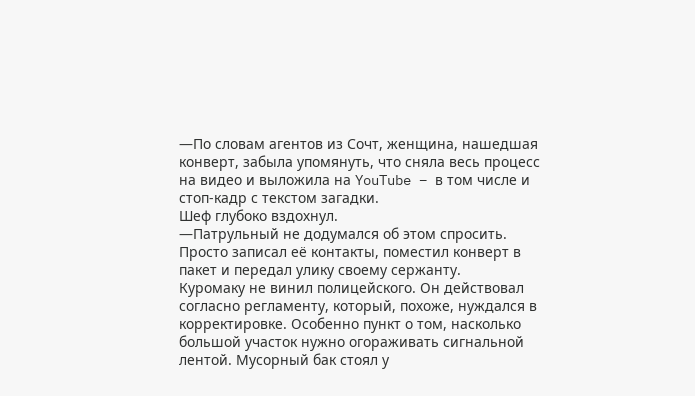—По словам агентов из Сочт, женщина, нашедшая конверт, забыла упомянуть, что сняла весь процесс на видео и выложила на YouTube – в том числе и стоп-кадр с текстом загадки.
Шеф глубоко вздохнул.
—Патрульный не додумался об этом спросить. Просто записал её контакты, поместил конверт в пакет и передал улику своему сержанту.
Куромаку не винил полицейского. Он действовал согласно регламенту, который, похоже, нуждался в корректировке. Особенно пункт о том, насколько большой участок нужно огораживать сигнальной лентой. Мусорный бак стоял у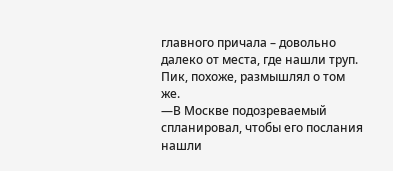главного причала – довольно далеко от места, где нашли труп.
Пик, похоже, размышлял о том же.
—В Москве подозреваемый спланировал, чтобы его послания нашли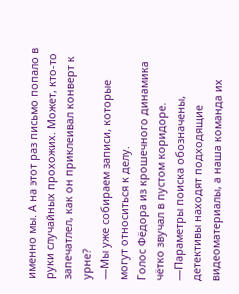именно мы. А на этот раз письмо попало в руки случайных прохожих. Может, кто-то запечатлел, как он приклеивал конверт к урне?
—Мы уже собираем записи, которые могут относиться к делу.
Голос Фёдора из крошечного динамика чётко звучал в пустом коридоре.
—Параметры поиска обозначены, детективы находят подходящие видеоматериалы, а наша команда их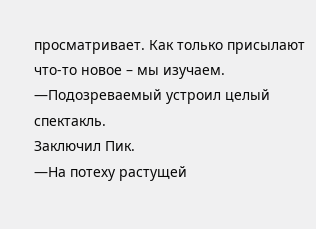просматривает. Как только присылают что-то новое – мы изучаем.
—Подозреваемый устроил целый спектакль.
Заключил Пик.
—На потеху растущей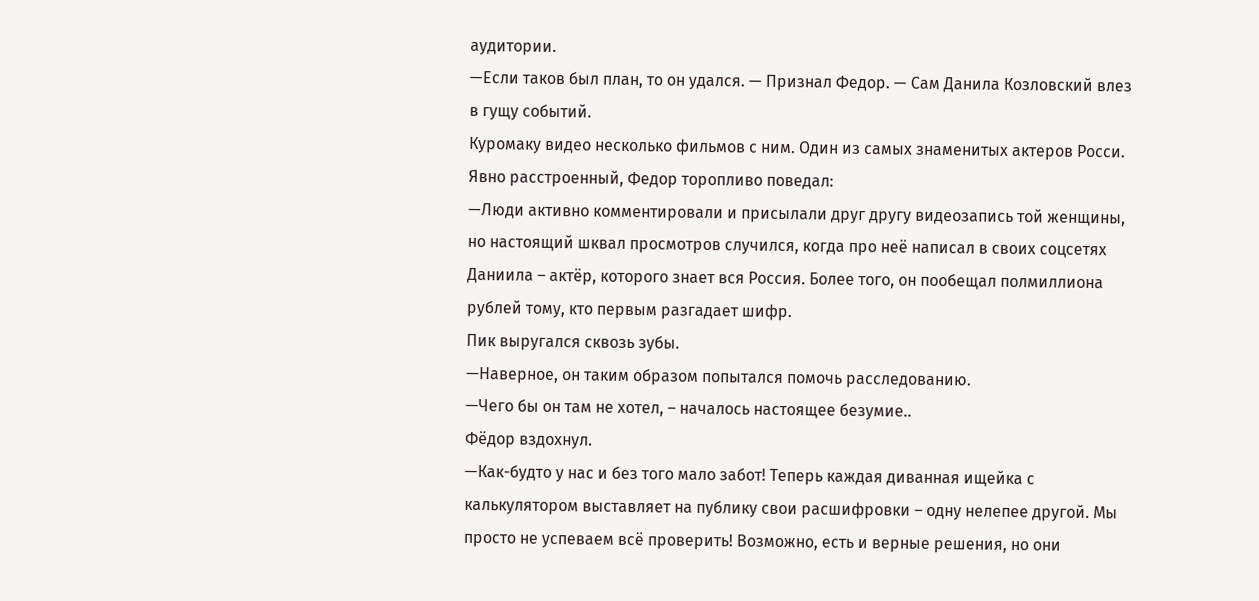аудитории.
—Если таков был план, то он удался. — Признал Федор. — Сам Данила Козловский влез в гущу событий.
Куромаку видео несколько фильмов с ним. Один из самых знаменитых актеров Росси.
Явно расстроенный, Федор торопливо поведал:
—Люди активно комментировали и присылали друг другу видеозапись той женщины, но настоящий шквал просмотров случился, когда про неё написал в своих соцсетях Даниила – актёр, которого знает вся Россия. Более того, он пообещал полмиллиона рублей тому, кто первым разгадает шифр.
Пик выругался сквозь зубы.
—Наверное, он таким образом попытался помочь расследованию.
—Чего бы он там не хотел, – началось настоящее безумие..
Фёдор вздохнул.
—Как-будто у нас и без того мало забот! Теперь каждая диванная ищейка с калькулятором выставляет на публику свои расшифровки – одну нелепее другой. Мы просто не успеваем всё проверить! Возможно, есть и верные решения, но они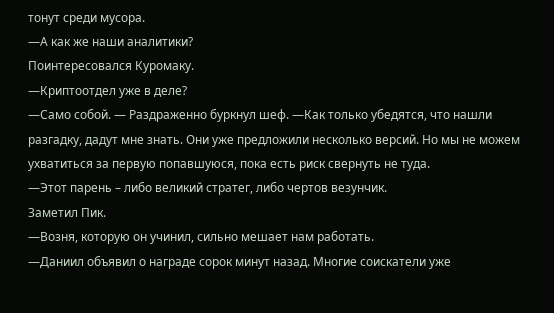тонут среди мусора.
—А как же наши аналитики?
Поинтересовался Куромаку.
—Криптоотдел уже в деле?
—Само собой. — Раздраженно буркнул шеф. —Как только убедятся, что нашли разгадку, дадут мне знать. Они уже предложили несколько версий. Но мы не можем ухватиться за первую попавшуюся, пока есть риск свернуть не туда.
—Этот парень – либо великий стратег, либо чертов везунчик.
Заметил Пик.
—Возня, которую он учинил, сильно мешает нам работать.
—Даниил объявил о награде сорок минут назад. Многие соискатели уже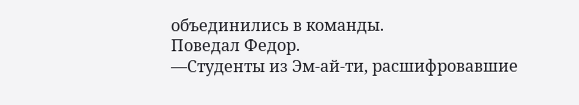объединились в команды.
Поведал Федор.
—Студенты из Эм-ай-ти, расшифровавшие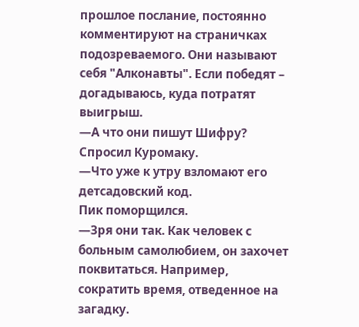прошлое послание, постоянно комментируют на страничках подозреваемого. Они называют себя "Алконавты". Если победят – догадываюсь, куда потратят выигрыш.
—А что они пишут Шифру?
Спросил Куромаку.
—Что уже к утру взломают его детсадовский код.
Пик поморщился.
—Зря они так. Как человек с больным самолюбием, он захочет поквитаться. Например, сократить время, отведенное на загадку.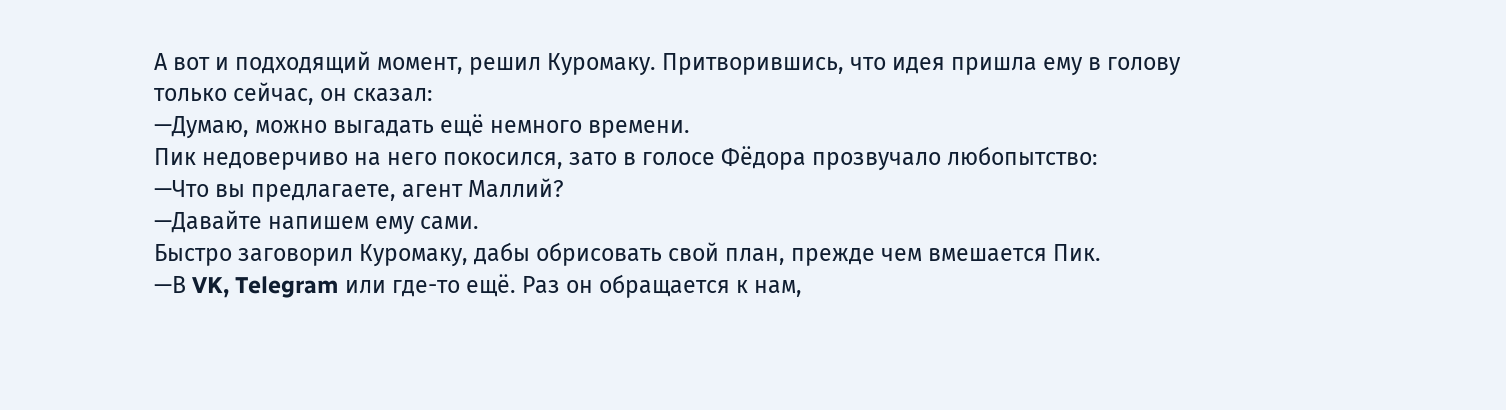А вот и подходящий момент, решил Куромаку. Притворившись, что идея пришла ему в голову только сейчас, он сказал:
—Думаю, можно выгадать ещё немного времени.
Пик недоверчиво на него покосился, зато в голосе Фёдора прозвучало любопытство:
—Что вы предлагаете, агент Маллий?
—Давайте напишем ему сами.
Быстро заговорил Куромаку, дабы обрисовать свой план, прежде чем вмешается Пик.
—В VK, Telegram или где-то ещё. Раз он обращается к нам,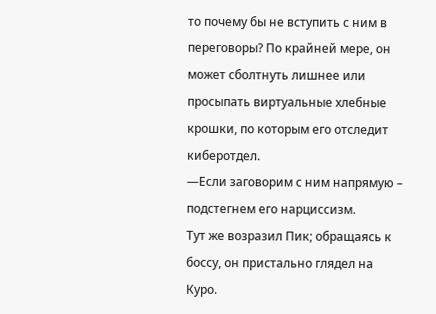то почему бы не вступить с ним в переговоры? По крайней мере, он может сболтнуть лишнее или просыпать виртуальные хлебные крошки, по которым его отследит киберотдел.
—Если заговорим с ним напрямую – подстегнем его нарциссизм.
Тут же возразил Пик; обращаясь к боссу, он пристально глядел на Куро.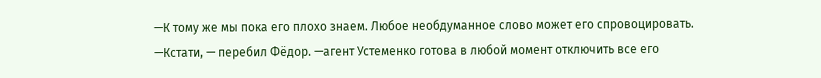—К тому же мы пока его плохо знаем. Любое необдуманное слово может его спровоцировать.
—Кстати, — перебил Фёдор. —агент Устеменко готова в любой момент отключить все его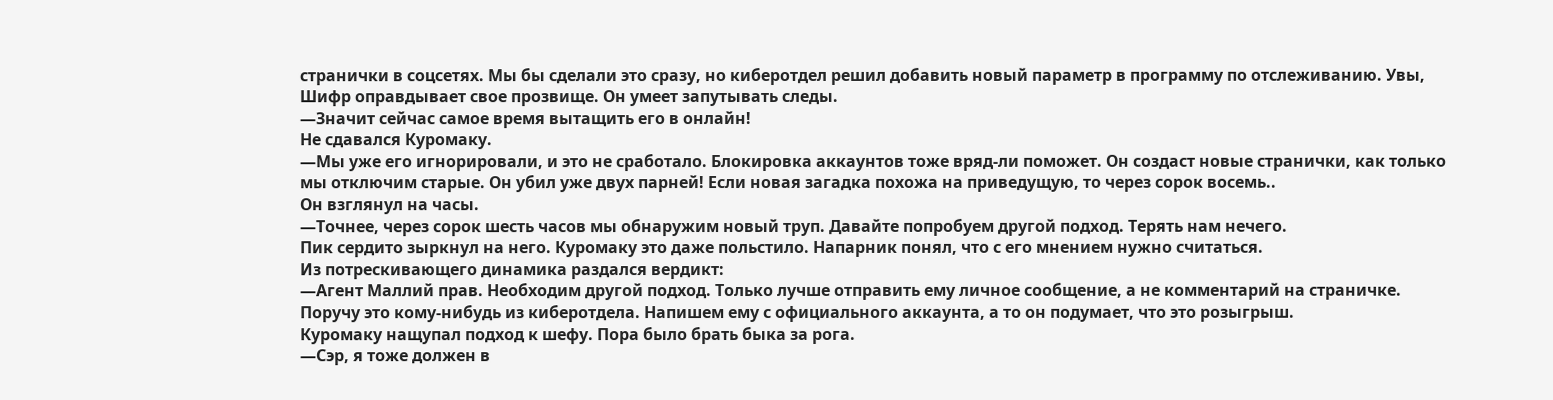странички в соцсетях. Мы бы сделали это сразу, но киберотдел решил добавить новый параметр в программу по отслеживанию. Увы, Шифр оправдывает свое прозвище. Он умеет запутывать следы.
—Значит сейчас самое время вытащить его в онлайн!
Не сдавался Куромаку.
—Мы уже его игнорировали, и это не сработало. Блокировка аккаунтов тоже вряд-ли поможет. Он создаст новые странички, как только мы отключим старые. Он убил уже двух парней! Если новая загадка похожа на приведущую, то через сорок восемь..
Он взглянул на часы.
—Точнее, через сорок шесть часов мы обнаружим новый труп. Давайте попробуем другой подход. Терять нам нечего.
Пик сердито зыркнул на него. Куромаку это даже польстило. Напарник понял, что с его мнением нужно считаться.
Из потрескивающего динамика раздался вердикт:
—Агент Маллий прав. Необходим другой подход. Только лучше отправить ему личное сообщение, а не комментарий на страничке. Поручу это кому-нибудь из киберотдела. Напишем ему с официального аккаунта, а то он подумает, что это розыгрыш.
Куромаку нащупал подход к шефу. Пора было брать быка за рога.
—Сэр, я тоже должен в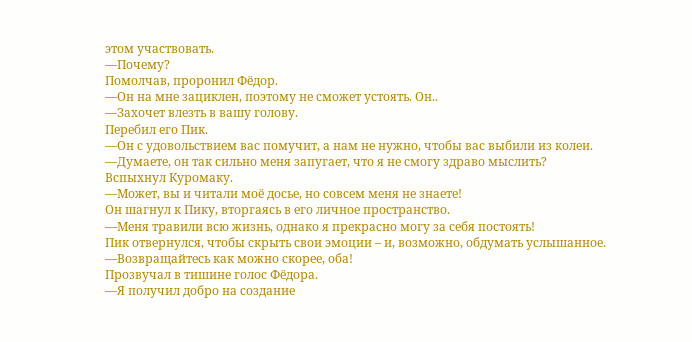этом участвовать.
—Почему?
Помолчав, проронил Фёдор.
—Он на мне зациклен, поэтому не сможет устоять. Он..
—Захочет влезть в вашу голову.
Перебил его Пик.
—Он с удовольствием вас помучит, а нам не нужно, чтобы вас выбили из колеи.
—Думаете, он так сильно меня запугает, что я не смогу здраво мыслить?
Вспыхнул Куромаку.
—Может, вы и читали моё досье, но совсем меня не знаете!
Он шагнул к Пику, вторгаясь в его личное пространство.
—Меня травили всю жизнь, однако я прекрасно могу за себя постоять!
Пик отвернулся, чтобы скрыть свои эмоции – и, возможно, обдумать услышанное.
—Возвращайтесь как можно скорее, оба!
Прозвучал в тишине голос Фёдора.
—Я получил добро на создание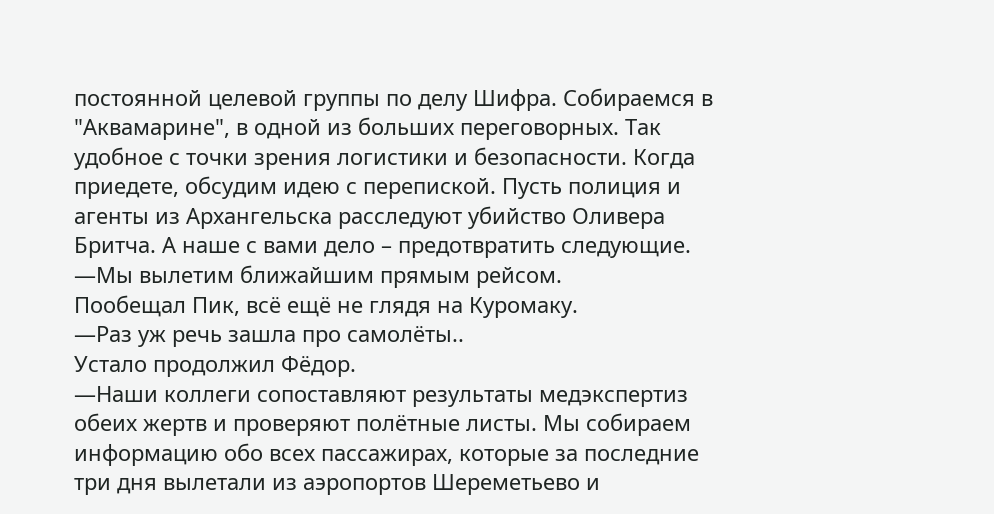постоянной целевой группы по делу Шифра. Собираемся в "Аквамарине", в одной из больших переговорных. Так удобное с точки зрения логистики и безопасности. Когда приедете, обсудим идею с перепиской. Пусть полиция и агенты из Архангельска расследуют убийство Оливера Бритча. А наше с вами дело – предотвратить следующие.
—Мы вылетим ближайшим прямым рейсом.
Пообещал Пик, всё ещё не глядя на Куромаку.
—Раз уж речь зашла про самолёты..
Устало продолжил Фёдор.
—Наши коллеги сопоставляют результаты медэкспертиз обеих жертв и проверяют полётные листы. Мы собираем информацию обо всех пассажирах, которые за последние три дня вылетали из аэропортов Шереметьево и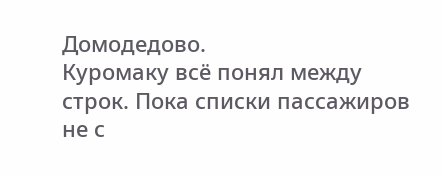Домодедово.
Куромаку всё понял между строк. Пока списки пассажиров не с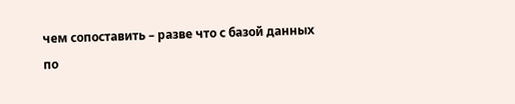чем сопоставить – разве что с базой данных по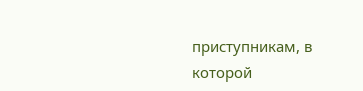приступникам, в которой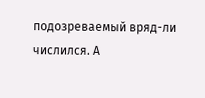подозреваемый вряд-ли числился. А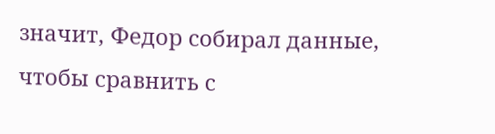значит, Федор собирал данные, чтобы сравнить с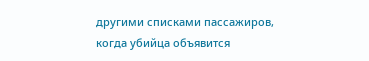другими списками пассажиров, когда убийца объявится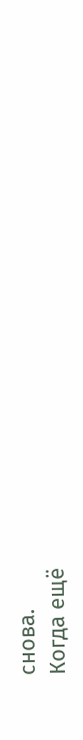снова.
Когда ещё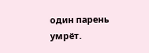один парень умрёт.